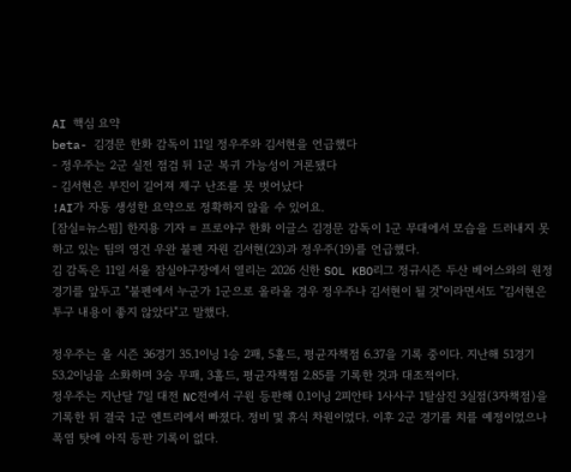AI 핵심 요약
beta- 김경문 한화 감독이 11일 정우주와 김서현을 언급했다
- 정우주는 2군 실전 점검 뒤 1군 복귀 가능성이 거론됐다
- 김서현은 부진이 길어져 제구 난조를 못 벗어났다
!AI가 자동 생성한 요약으로 정확하지 않을 수 있어요.
[잠실=뉴스핌] 한지용 기자 = 프로야구 한화 이글스 김경문 감독이 1군 무대에서 모습을 드러내지 못하고 있는 팀의 영건 우완 불펜 자원 김서현(23)과 정우주(19)를 언급했다.
김 감독은 11일 서울 잠실야구장에서 열리는 2026 신한 SOL KBO리그 정규시즌 두산 베어스와의 원정경기를 앞두고 "불펜에서 누군가 1군으로 올라올 경우 정우주나 김서현이 될 것"이라면서도 "김서현은 투구 내용이 좋지 않았다"고 말했다.

정우주는 올 시즌 36경기 35.1이닝 1승 2패, 5홀드, 평균자책점 6.37을 기록 중이다. 지난해 51경기 53.2이닝을 소화하며 3승 무패, 3홀드, 평균자책점 2.85를 기록한 것과 대조적이다.
정우주는 지난달 7일 대전 NC전에서 구원 등판해 0.1이닝 2피안타 1사사구 1탈삼진 3실점(3자책점)을 기록한 뒤 결국 1군 엔트리에서 빠졌다. 정비 및 휴식 차원이었다. 이후 2군 경기를 치를 예정이었으나 폭염 탓에 아직 등판 기록이 없다.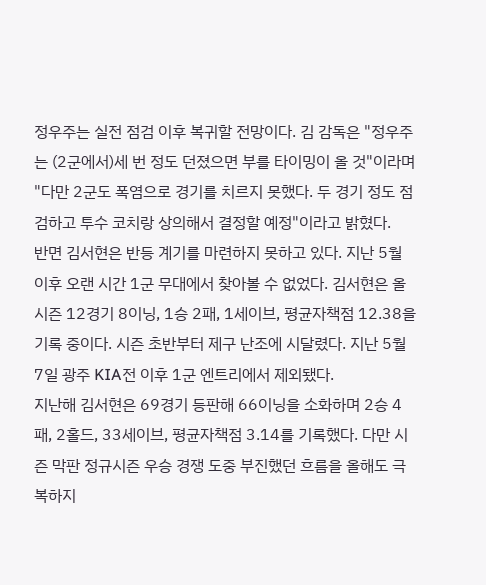정우주는 실전 점검 이후 복귀할 전망이다. 김 감독은 "정우주는 (2군에서)세 번 정도 던졌으면 부를 타이밍이 올 것"이라며 "다만 2군도 폭염으로 경기를 치르지 못했다. 두 경기 정도 점검하고 투수 코치랑 상의해서 결정할 예정"이라고 밝혔다.
반면 김서현은 반등 계기를 마련하지 못하고 있다. 지난 5월 이후 오랜 시간 1군 무대에서 찾아볼 수 없었다. 김서현은 올 시즌 12경기 8이닝, 1승 2패, 1세이브, 평균자책점 12.38을 기록 중이다. 시즌 초반부터 제구 난조에 시달렸다. 지난 5월 7일 광주 KIA전 이후 1군 엔트리에서 제외됐다.
지난해 김서현은 69경기 등판해 66이닝을 소화하며 2승 4패, 2홀드, 33세이브, 평균자책점 3.14를 기록했다. 다만 시즌 막판 정규시즌 우승 경쟁 도중 부진했던 흐름을 올해도 극복하지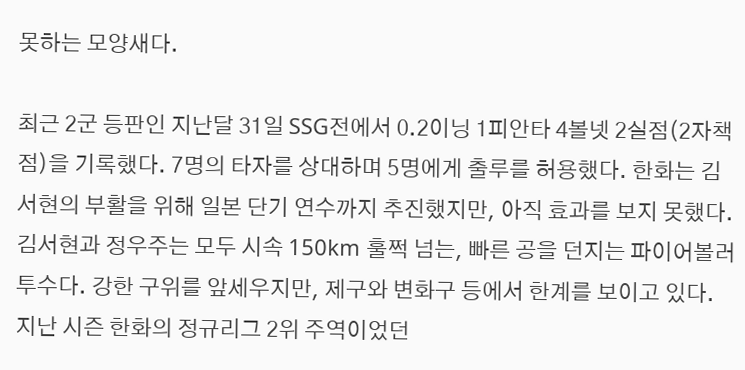못하는 모양새다.

최근 2군 등판인 지난달 31일 SSG전에서 0.2이닝 1피안타 4볼넷 2실점(2자책점)을 기록했다. 7명의 타자를 상대하며 5명에게 출루를 허용했다. 한화는 김서현의 부활을 위해 일본 단기 연수까지 추진했지만, 아직 효과를 보지 못했다.
김서현과 정우주는 모두 시속 150km 훌쩍 넘는, 빠른 공을 던지는 파이어볼러 투수다. 강한 구위를 앞세우지만, 제구와 변화구 등에서 한계를 보이고 있다. 지난 시즌 한화의 정규리그 2위 주역이었던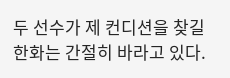두 선수가 제 컨디션을 찾길 한화는 간절히 바라고 있다.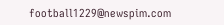football1229@newspim.com